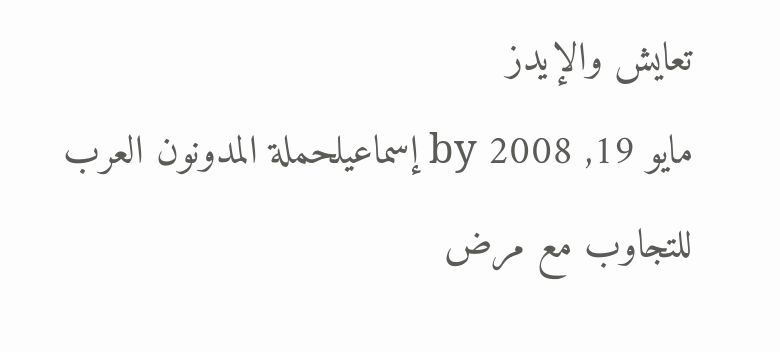تعايش والإيدز
مايو 19, 2008 by إسماعيلحملة المدونون العرب للتجاوب مع مرض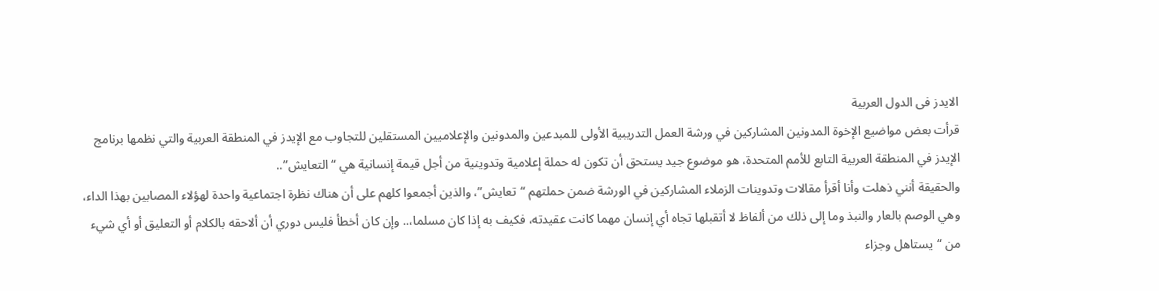الايدز فى الدول العربية
قرأت بعض مواضيع الإخوة المدونين المشاركين في ورشة العمل التدريبية الأولى للمبدعين والمدونين والإعلاميين المستقلين للتجاوب مع الإيدز في المنطقة العربية والتي نظمها برنامج الإيدز في المنطقة العربية التابع للأمم المتحدة، هو موضوع جيد يستحق أن تكون له حملة إعلامية وتدوينية من أجل قيمة إنسانية هي “التعايش”..
والحقيقة أنني ذهلت وأنا أقرأ مقالات وتدوينات الزملاء المشاركين في الورشة ضمن حملتهم “تعايش”، والذين أجمعوا كلهم على أن هناك نظرة اجتماعية واحدة لهؤلاء المصابين بهذا الداء، وهي الوصم بالعار والنبذ وما إلى ذلك من ألفاظ لا أتقبلها تجاه أي إنسان مهما كانت عقيدته، فكيف به إذا كان مسلما،.. وإن كان أخطأ فليس دوري أن ألاحقه بالكلام أو التعليق أو أي شيء من “يستاهل وجزاء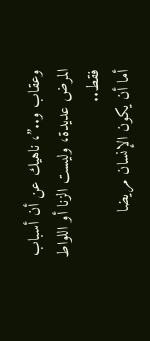وعقاب و..”، ناهيك عن أن أسباب المرض عديدة، وليست الزنا أو اللواط فقط..
أما أن يكون الإنسان مريضا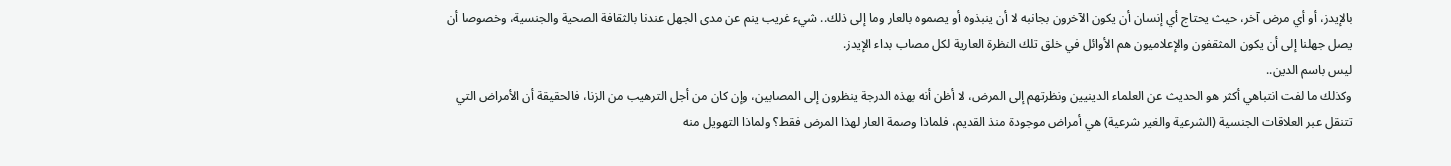بالإيدز، أو أي مرض آخر، حيث يحتاج أي إنسان أن يكون الآخرون بجانبه لا أن ينبذوه أو يصموه بالعار وما إلى ذلك.. شيء غريب ينم عن مدى الجهل عندنا بالثقافة الصحية والجنسية، وخصوصا أن يصل جهلنا إلى أن يكون المثقفون والإعلاميون هم الأوائل في خلق تلك النظرة العارية لكل مصاب بداء الإيدز.
ليس باسم الدين..
وكذلك ما لفت انتباهي أكثر هو الحديث عن العلماء الدينيين ونظرتهم إلى المرض، لا أظن أنه بهذه الدرجة ينظرون إلى المصابين، وإن كان من أجل الترهيب من الزنا، فالحقيقة أن الأمراض التي تتنقل عبر العلاقات الجنسية (الشرعية والغير شرعية) هي أمراض موجودة منذ القديم، فلماذا وصمة العار لهذا المرض فقط؟ ولماذا التهويل منه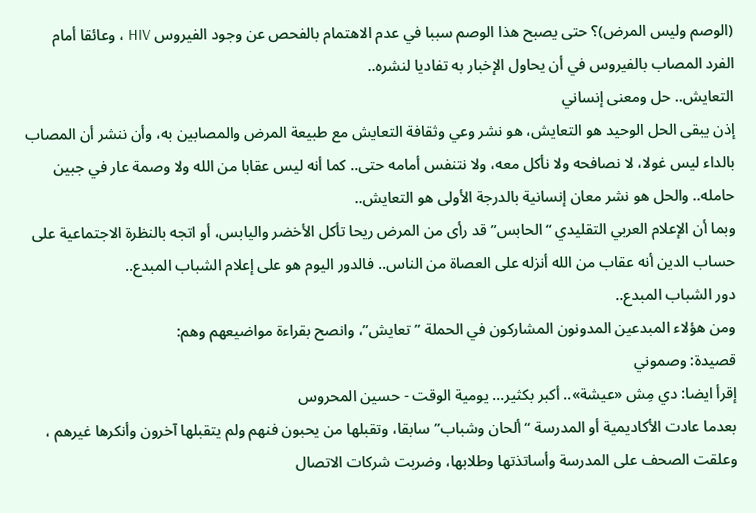(الوصم وليس المرض)؟ حتى يصبح هذا الوصم سببا في عدم الاهتمام بالفحص عن وجود الفيروس HIV ، وعائقا أمام الفرد المصاب بالفيروس في أن يحاول الإخبار به تفاديا لنشره..
التعايش.. حل ومعنى إنساني
إذن يبقى الحل الوحيد هو التعايش، هو نشر وعي وثقافة التعايش مع طبيعة المرض والمصابين به، وأن ننشر أن المصاب بالداء ليس غولا، لا نصافحه ولا نأكل معه، ولا نتنفس أمامه حتى.. كما أنه ليس عقابا من الله ولا وصمة عار في جبين حامله.. والحل هو نشر معان إنسانية بالدرجة الأولى هو التعايش..
وبما أن الإعلام العربي التقليدي “الحابس” قد رأى من المرض ريحا تأكل الأخضر واليابس، أو اتجه بالنظرة الاجتماعية على حساب الدين أنه عقاب من الله أنزله على العصاة من الناس.. فالدور اليوم هو على إعلام الشباب المبدع..
دور الشباب المبدع..
ومن هؤلاء المبدعين المدونون المشاركون في الحملة ” تعايش”، وانصح بقراءة مواضيعهم وهم:
قصيدة: وصموني
إقرأ ايضا: دي مِش «عيشة».. أكبر بكثير… يومية الوقت - حسين المحروس
بعدما عادت الأكاديمية أو المدرسة “ألحان وشباب” سابقا، وتقبلها من يحبون فنهم ولم يتقبلها آخرون وأنكرها غيرهم ، وعلقت الصحف على المدرسة وأساتذتها وطلابها، وضربت شركات الاتصال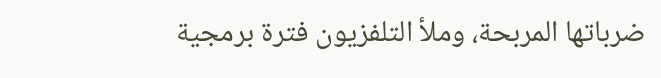ضرباتها المربحة، وملأ التلفزيون فترة برمجية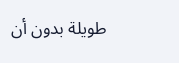طويلة بدون أن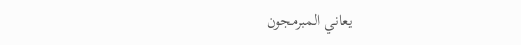يعاني المبرمجون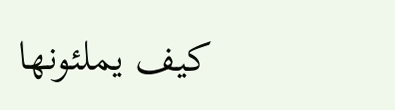كيف يملئونها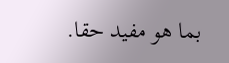بما هو مفيد حقا.